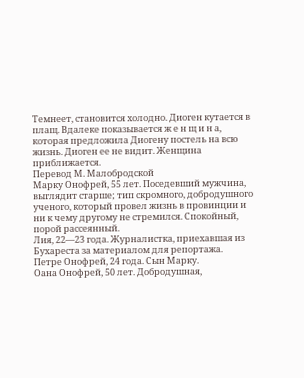Темнеет, становится холодно. Диоген кутается в плащ. Вдалеке показывается ж е н щ и н а, которая предложила Диогену постель на всю жизнь. Диоген ее не видит. Женщина приближается.
Перевод М. Малобродской
Марку Онофрей, 55 лет. Поседевший мужчина, выглядит старше; тип скромного, добродушного ученого, который провел жизнь в провинции и ни к чему другому не стремился. Спокойный, порой рассеянный.
Лия, 22—23 года. Журналистка, приехавшая из Бухареста за материалом для репортажа.
Петре Онофрей, 24 года. Сын Марку.
Оана Онофрей, 50 лет. Добродушная,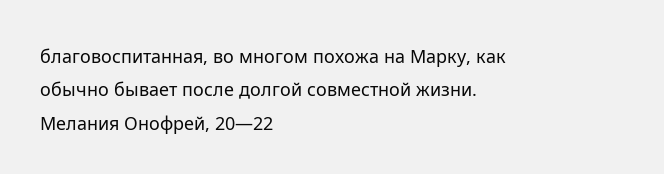благовоспитанная, во многом похожа на Марку, как обычно бывает после долгой совместной жизни.
Мелания Онофрей, 20—22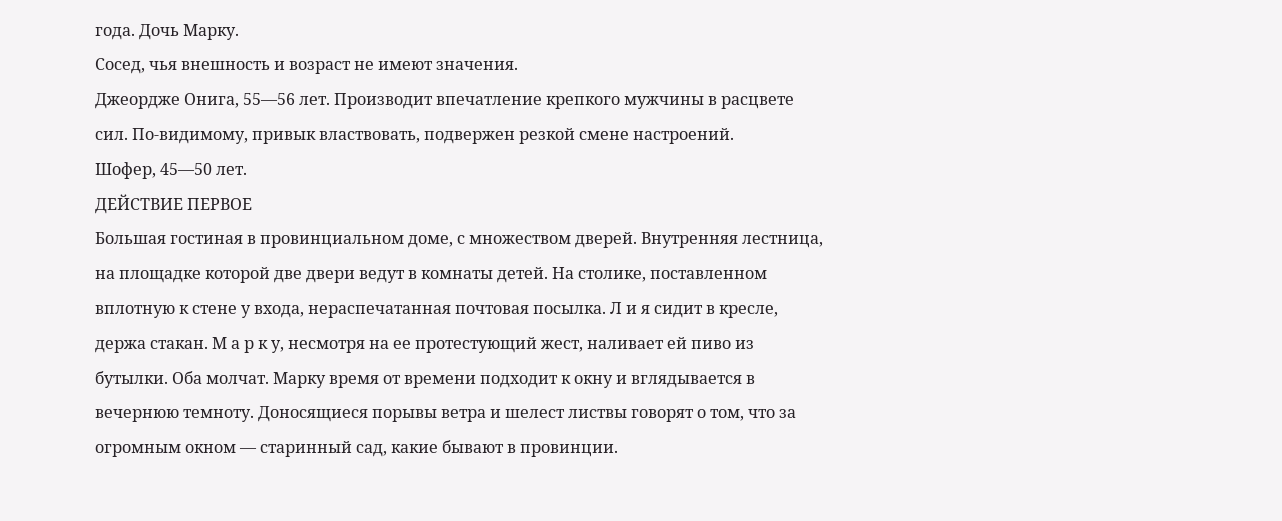года. Дочь Марку.
Сосед, чья внешность и возраст не имеют значения.
Джеордже Онига, 55—56 лет. Производит впечатление крепкого мужчины в расцвете сил. По-видимому, привык властвовать, подвержен резкой смене настроений.
Шофер, 45—50 лет.
ДЕЙСТВИЕ ПЕРВОЕ
Большая гостиная в провинциальном доме, с множеством дверей. Внутренняя лестница, на площадке которой две двери ведут в комнаты детей. На столике, поставленном вплотную к стене у входа, нераспечатанная почтовая посылка. Л и я сидит в кресле, держа стакан. М а р к у, несмотря на ее протестующий жест, наливает ей пиво из бутылки. Оба молчат. Марку время от времени подходит к окну и вглядывается в вечернюю темноту. Доносящиеся порывы ветра и шелест листвы говорят о том, что за огромным окном — старинный сад, какие бывают в провинции.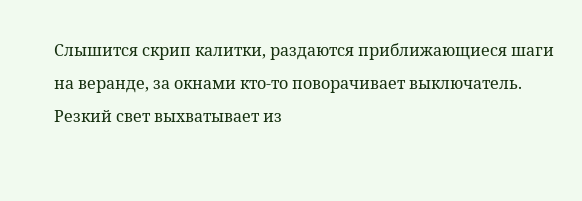Слышится скрип калитки, раздаются приближающиеся шаги на веранде, за окнами кто-то поворачивает выключатель. Резкий свет выхватывает из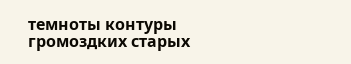темноты контуры громоздких старых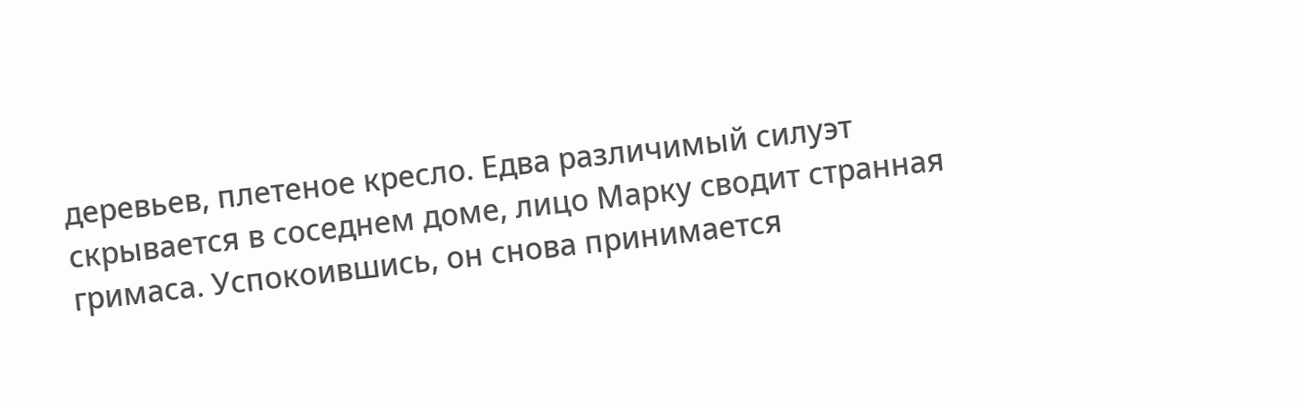деревьев, плетеное кресло. Едва различимый силуэт скрывается в соседнем доме, лицо Марку сводит странная гримаса. Успокоившись, он снова принимается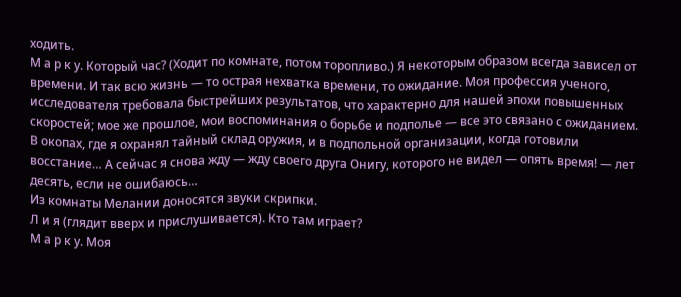ходить.
М а р к у. Который час? (Ходит по комнате, потом торопливо.) Я некоторым образом всегда зависел от времени. И так всю жизнь — то острая нехватка времени, то ожидание. Моя профессия ученого, исследователя требовала быстрейших результатов, что характерно для нашей эпохи повышенных скоростей; мое же прошлое, мои воспоминания о борьбе и подполье — все это связано с ожиданием. В окопах, где я охранял тайный склад оружия, и в подпольной организации, когда готовили восстание… А сейчас я снова жду — жду своего друга Онигу, которого не видел — опять время! — лет десять, если не ошибаюсь…
Из комнаты Мелании доносятся звуки скрипки.
Л и я (глядит вверх и прислушивается). Кто там играет?
М а р к у. Моя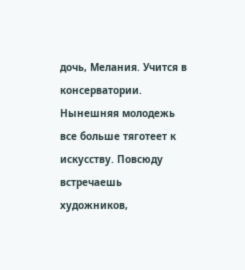дочь, Мелания. Учится в консерватории. Нынешняя молодежь все больше тяготеет к искусству. Повсюду встречаешь художников,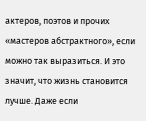актеров, поэтов и прочих «мастеров абстрактного», если можно так выразиться. И это значит, что жизнь становится лучше. Даже если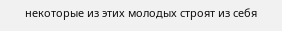некоторые из этих молодых строят из себя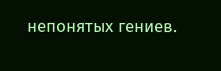непонятых гениев.